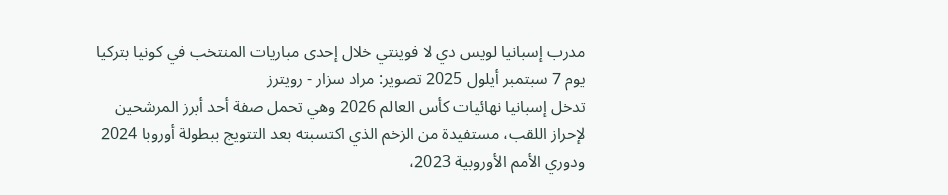مدرب إسبانيا لويس دي لا فوينتي خلال إحدى مباريات المنتخب في كونيا بتركيا يوم 7 سبتمبر أيلول 2025 تصوير: مراد سزار - رويترز
تدخل إسبانيا نهائيات كأس العالم 2026 وهي تحمل صفة أحد أبرز المرشحين لإحراز اللقب، مستفيدة من الزخم الذي اكتسبته بعد التتويج ببطولة أوروبا 2024 ودوري الأمم الأوروبية 2023،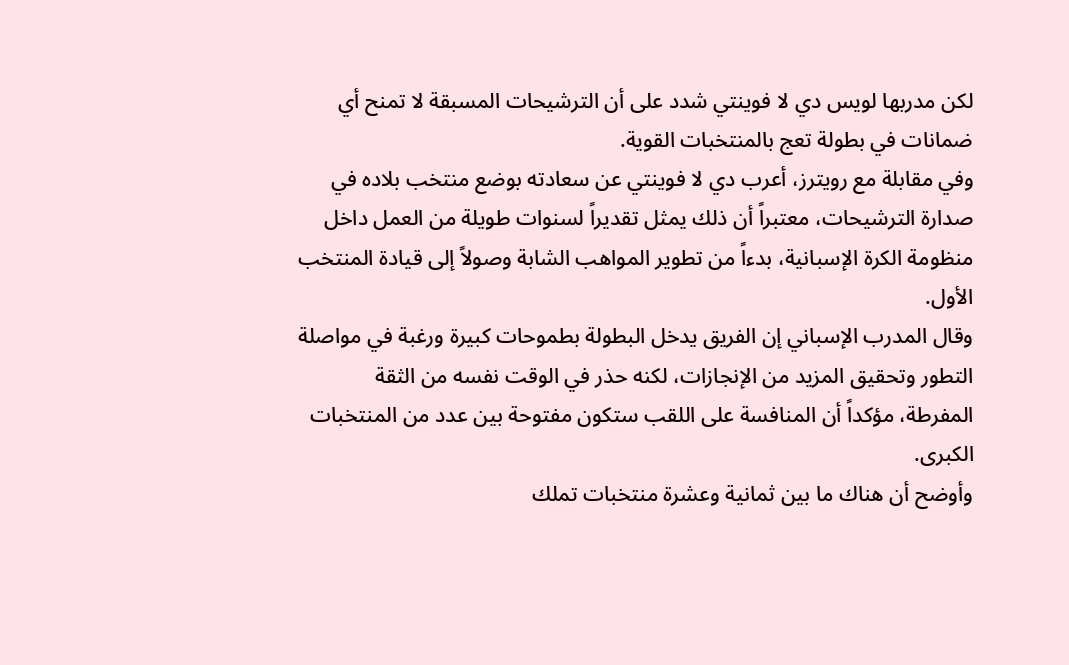لكن مدربها لويس دي لا فوينتي شدد على أن الترشيحات المسبقة لا تمنح أي ضمانات في بطولة تعج بالمنتخبات القوية.
وفي مقابلة مع رويترز، أعرب دي لا فوينتي عن سعادته بوضع منتخب بلاده في صدارة الترشيحات، معتبراً أن ذلك يمثل تقديراً لسنوات طويلة من العمل داخل منظومة الكرة الإسبانية، بدءاً من تطوير المواهب الشابة وصولاً إلى قيادة المنتخب الأول.
وقال المدرب الإسباني إن الفريق يدخل البطولة بطموحات كبيرة ورغبة في مواصلة التطور وتحقيق المزيد من الإنجازات، لكنه حذر في الوقت نفسه من الثقة المفرطة، مؤكداً أن المنافسة على اللقب ستكون مفتوحة بين عدد من المنتخبات الكبرى.
وأوضح أن هناك ما بين ثمانية وعشرة منتخبات تملك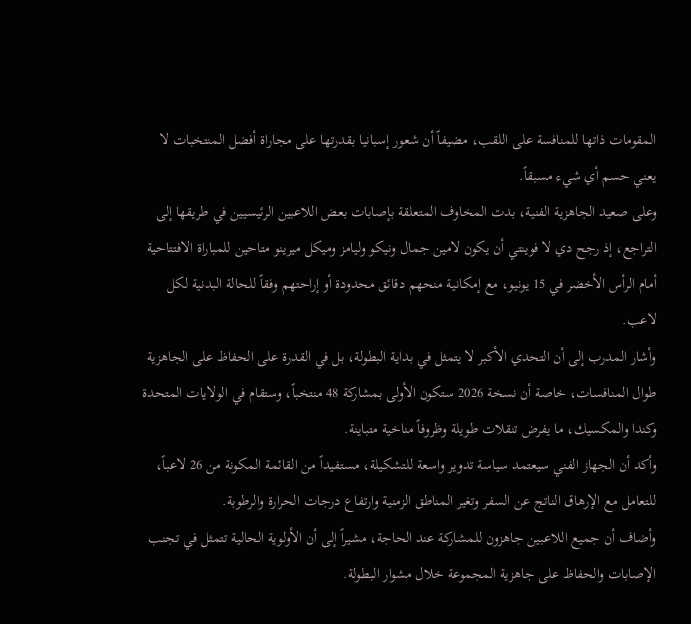المقومات ذاتها للمنافسة على اللقب، مضيفاً أن شعور إسبانيا بقدرتها على مجاراة أفضل المنتخبات لا يعني حسم أي شيء مسبقاً.
وعلى صعيد الجاهزية الفنية، بدت المخاوف المتعلقة بإصابات بعض اللاعبين الرئيسيين في طريقها إلى التراجع، إذ رجح دي لا فوينتي أن يكون لامين جمال ونيكو وليامز وميكل ميرينو متاحين للمباراة الافتتاحية أمام الرأس الأخضر في 15 يونيو، مع إمكانية منحهم دقائق محدودة أو إراحتهم وفقاً للحالة البدنية لكل لاعب.
وأشار المدرب إلى أن التحدي الأكبر لا يتمثل في بداية البطولة، بل في القدرة على الحفاظ على الجاهزية طوال المنافسات، خاصة أن نسخة 2026 ستكون الأولى بمشاركة 48 منتخباً، وستقام في الولايات المتحدة وكندا والمكسيك، ما يفرض تنقلات طويلة وظروفاً مناخية متباينة.
وأكد أن الجهاز الفني سيعتمد سياسة تدوير واسعة للتشكيلة، مستفيداً من القائمة المكونة من 26 لاعباً، للتعامل مع الإرهاق الناتج عن السفر وتغير المناطق الزمنية وارتفاع درجات الحرارة والرطوبة.
وأضاف أن جميع اللاعبين جاهزون للمشاركة عند الحاجة، مشيراً إلى أن الأولوية الحالية تتمثل في تجنب الإصابات والحفاظ على جاهزية المجموعة خلال مشوار البطولة.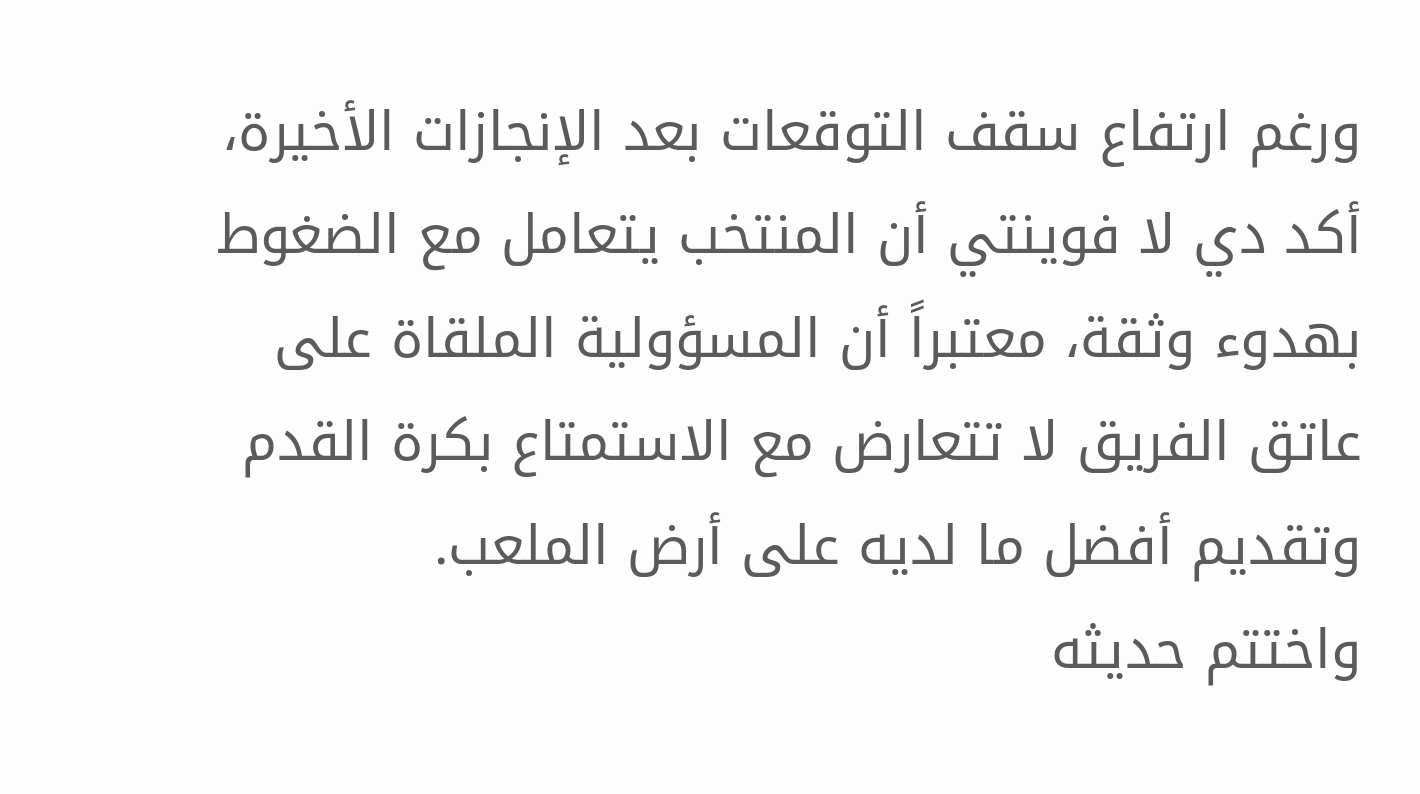ورغم ارتفاع سقف التوقعات بعد الإنجازات الأخيرة، أكد دي لا فوينتي أن المنتخب يتعامل مع الضغوط بهدوء وثقة، معتبراً أن المسؤولية الملقاة على عاتق الفريق لا تتعارض مع الاستمتاع بكرة القدم وتقديم أفضل ما لديه على أرض الملعب.
واختتم حديثه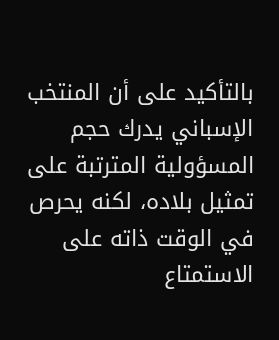بالتأكيد على أن المنتخب الإسباني يدرك حجم المسؤولية المترتبة على تمثيل بلاده، لكنه يحرص في الوقت ذاته على الاستمتاع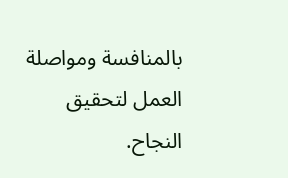بالمنافسة ومواصلة العمل لتحقيق النجاح.